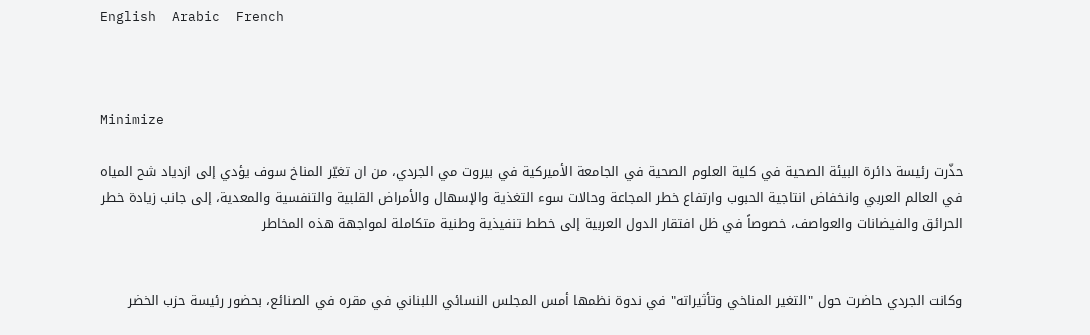English  Arabic  French



Minimize

حذّرت رئيسة دائرة البيئة الصحية في كلية العلوم الصحية في الجامعة الأميركية في بيروت مي الجردي، من ان تغيّر المناخ سوف يؤدي إلى ازدياد شح المياه في العالم العربي وانخفاض انتاجية الحبوب وارتفاع خطر المجاعة وحالات سوء التغذية والإسهال والأمراض القلبية والتنفسية والمعدية، إلى جانب زيادة خطر الحرائق والفيضانات والعواصف، خصوصاً في ظل افتقار الدول العربية إلى خطط تنفيذية وطنية متكاملة لمواجهة هذه المخاطر


وكانت الجردي حاضرت حول "التغير المناخي وتأثيراته" في ندوة نظمها أمس المجلس النسائي اللبناني في مقره في الصنائع، بحضور رئيسة حزب الخضر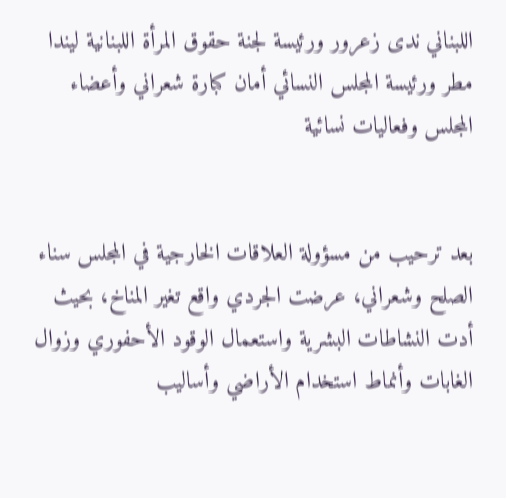اللبناني ندى زعرور ورئيسة لجنة حقوق المرأة اللبنانية ليندا مطر ورئيسة المجلس النسائي أمان كبارة شعراني وأعضاء المجلس وفعاليات نسائية


بعد ترحيب من مسؤولة العلاقات الخارجية في المجلس سناء الصلح وشعراني، عرضت الجردي واقع تغير المناخ، بحيث أدت النشاطات البشرية واستعمال الوقود الأحفوري وزوال الغابات وأنماط استخدام الأراضي وأساليب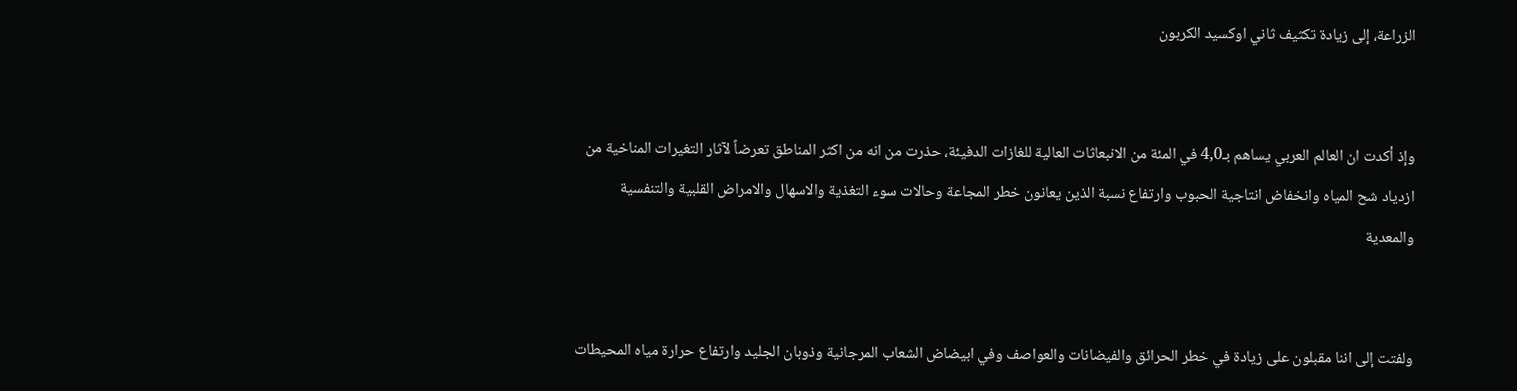الزراعة، إلى زيادة تكثيف ثاني اوكسيد الكربون


وإذ أكدت ان العالم العربي يساهم بـ4,0 في المئة من الانبعاثات العالية للغازات الدفيئة، حذرت من انه من اكثر المناطق تعرضاً لآثار التغيرات المناخية من ازدياد شح المياه وانخفاض انتاجية الحبوب وارتفاع نسبة الذين يعانون خطر المجاعة وحالات سوء التغذية والاسهال والامراض القلبية والتنفسية والمعدية


ولفتت إلى اننا مقبلون على زيادة في خطر الحرائق والفيضانات والعواصف وفي ابيضاض الشعاب المرجانية وذوبان الجليد وارتفاع حرارة مياه المحيطات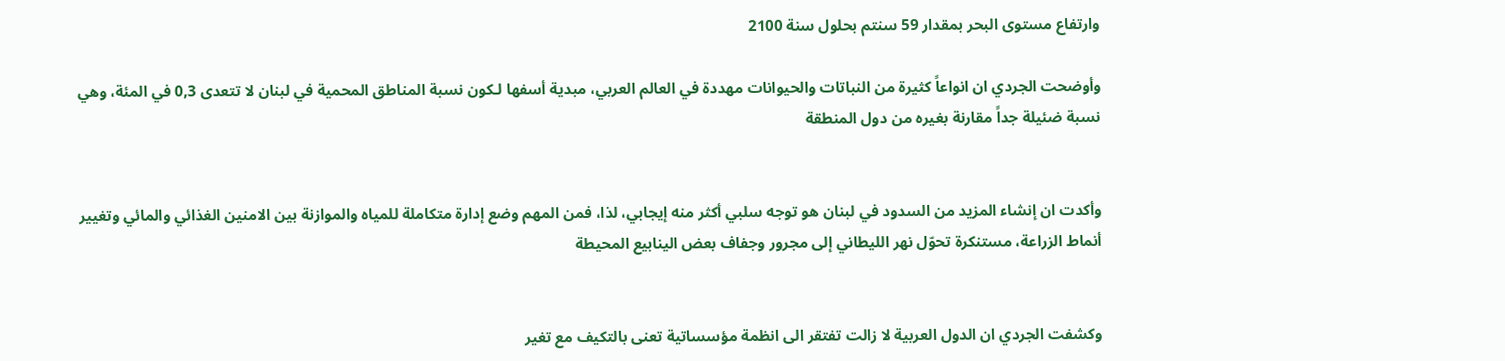وارتفاع مستوى البحر بمقدار 59 سنتم بحلول سنة 2100

وأوضحت الجردي ان انواعاً كثيرة من النباتات والحيوانات مهددة في العالم العربي، مبدية أسفها لـكون نسبة المناطق المحمية في لبنان لا تتعدى 0,3 في المئة، وهي نسبة ضئيلة جداً مقارنة بغيره من دول المنطقة


وأكدت ان إنشاء المزيد من السدود في لبنان هو توجه سلبي أكثر منه إيجابي، لذا، فمن المهم وضع إدارة متكاملة للمياه والموازنة بين الامنين الغذائي والمائي وتغيير أنماط الزراعة، مستنكرة تحوّل نهر الليطاني إلى مجرور وجفاف بعض الينابيع المحيطة


وكشفت الجردي ان الدول العربية لا زالت تفتقر الى انظمة مؤسساتية تعنى بالتكيف مع تغير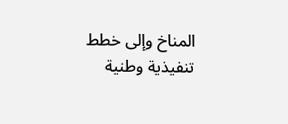المناخ وإلى خطط تنفيذية وطنية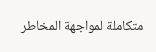متكاملة لمواجهة المخاطر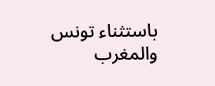باستثناء تونس والمغرب